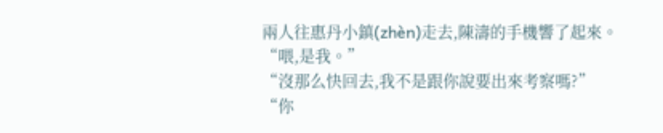兩人往惠丹小鎮(zhèn)走去,陳濤的手機響了起來。
“喂,是我。”
“沒那么快回去,我不是跟你說要出來考察嗎?”
“你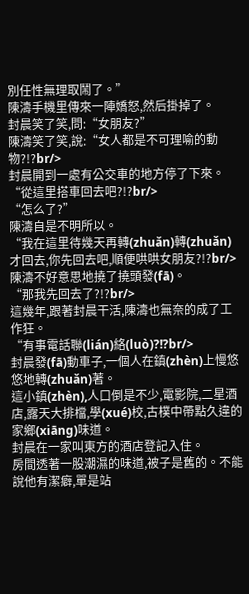別任性無理取鬧了。”
陳濤手機里傳來一陣嬌怒,然后掛掉了。
封晨笑了笑,問:“女朋友?”
陳濤笑了笑,說:“女人都是不可理喻的動物?!?br/>
封晨開到一處有公交車的地方停了下來。
“從這里搭車回去吧?!?br/>
“怎么了?”
陳濤自是不明所以。
“我在這里待幾天再轉(zhuǎn)轉(zhuǎn)才回去,你先回去吧,順便哄哄女朋友?!?br/>
陳濤不好意思地撓了撓頭發(fā)。
“那我先回去了?!?br/>
這幾年,跟著封晨干活,陳濤也無奈的成了工作狂。
“有事電話聯(lián)絡(luò)?!?br/>
封晨發(fā)動車子,一個人在鎮(zhèn)上慢悠悠地轉(zhuǎn)著。
這小鎮(zhèn),人口倒是不少,電影院,二星酒店,露天大排檔,學(xué)校,古樸中帶點久違的家鄉(xiāng)味道。
封晨在一家叫東方的酒店登記入住。
房間透著一股潮濕的味道,被子是舊的。不能說他有潔癖,單是站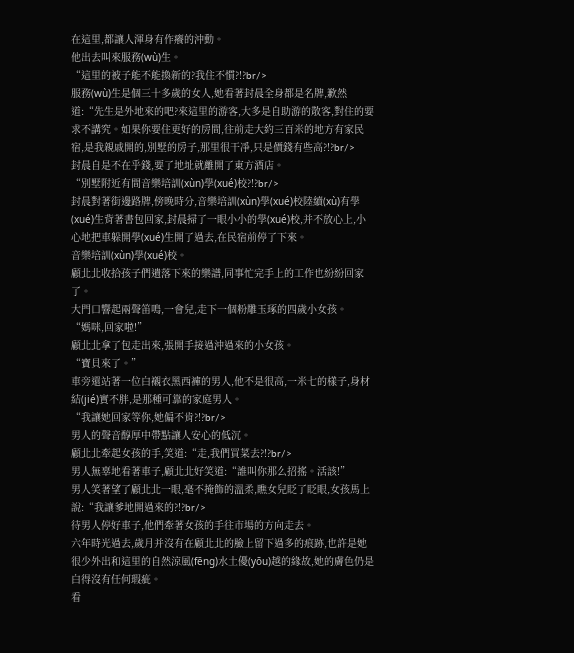在這里,都讓人渾身有作癢的沖動。
他出去叫來服務(wù)生。
“這里的被子能不能換新的?我住不慣?!?br/>
服務(wù)生是個三十多歲的女人,她看著封晨全身都是名牌,歉然道:“先生是外地來的吧?來這里的游客,大多是自助游的散客,對住的要求不講究。如果你要住更好的房間,往前走大約三百米的地方有家民宿,是我親戚開的,別墅的房子,那里很干凈,只是價錢有些高?!?br/>
封晨自是不在乎錢,要了地址就離開了東方酒店。
“別墅附近有間音樂培訓(xùn)學(xué)校?!?br/>
封晨對著街邊路牌,傍晚時分,音樂培訓(xùn)學(xué)校陸續(xù)有學(xué)生背著書包回家,封晨掃了一眼小小的學(xué)校,并不放心上,小心地把車躲開學(xué)生開了過去,在民宿前停了下來。
音樂培訓(xùn)學(xué)校。
顧北北收拾孩子們遺落下來的樂譜,同事忙完手上的工作也紛紛回家了。
大門口響起兩聲笛鳴,一會兒,走下一個粉雕玉琢的四歲小女孩。
“媽咪,回家啦!”
顧北北拿了包走出來,張開手接過沖過來的小女孩。
“寶貝來了。”
車旁還站著一位白襯衣黑西褲的男人,他不是很高,一米七的樣子,身材結(jié)實不胖,是那種可靠的家庭男人。
“我讓她回家等你,她偏不肯?!?br/>
男人的聲音醇厚中帶點讓人安心的低沉。
顧北北牽起女孩的手,笑道:“走,我們買菜去?!?br/>
男人無辜地看著車子,顧北北好笑道:“誰叫你那么招搖。活該!”
男人笑著望了顧北北一眼,毫不掩飾的溫柔,瞧女兒眨了眨眼,女孩馬上說:“我讓爹地開過來的?!?br/>
待男人停好車子,他們牽著女孩的手往市場的方向走去。
六年時光過去,歲月并沒有在顧北北的臉上留下過多的痕跡,也許是她很少外出和這里的自然涼風(fēng)水土優(yōu)越的緣故,她的膚色仍是白得沒有任何瑕疵。
看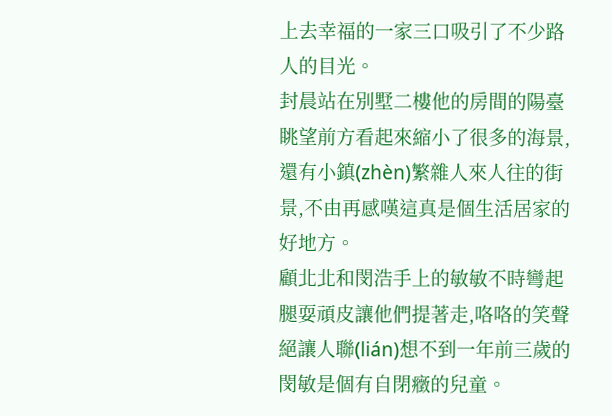上去幸福的一家三口吸引了不少路人的目光。
封晨站在別墅二樓他的房間的陽臺眺望前方看起來縮小了很多的海景,還有小鎮(zhèn)繁雜人來人往的街景,不由再感嘆這真是個生活居家的好地方。
顧北北和閔浩手上的敏敏不時彎起腿耍頑皮讓他們提著走,咯咯的笑聲絕讓人聯(lián)想不到一年前三歲的閔敏是個有自閉癥的兒童。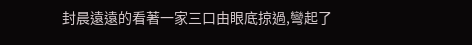封晨遠遠的看著一家三口由眼底掠過,彎起了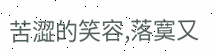苦澀的笑容,落寞又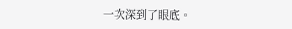一次深到了眼底。